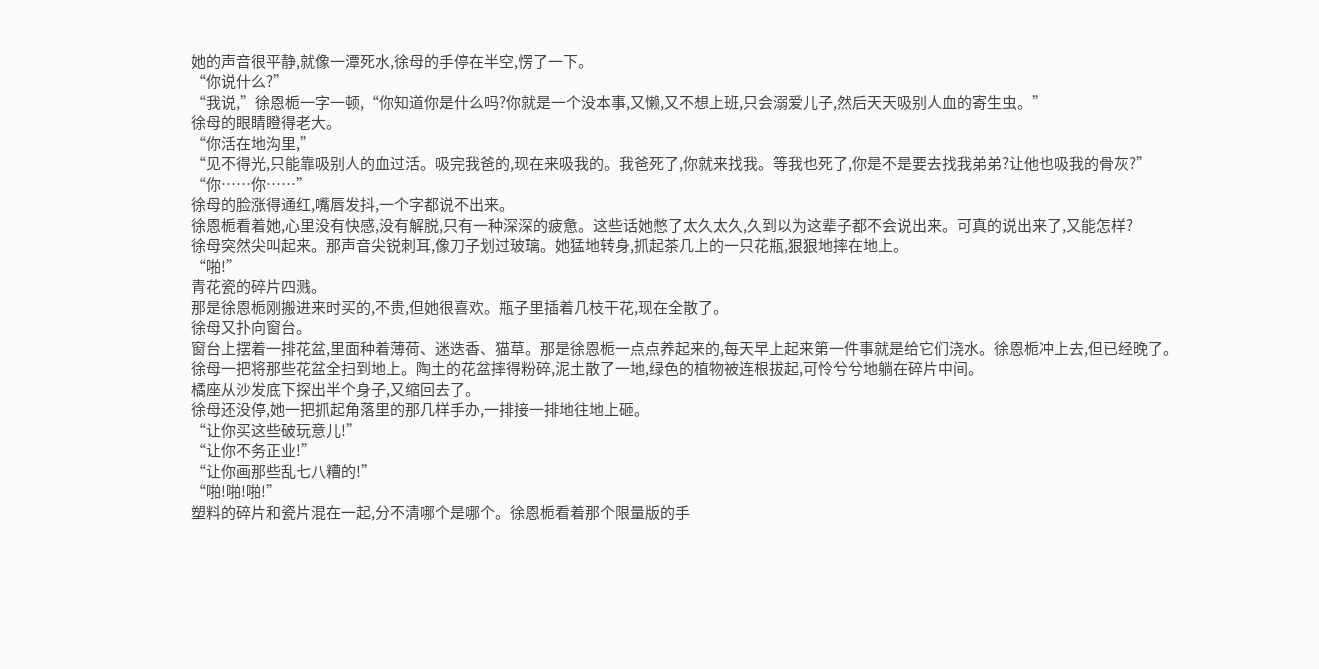她的声音很平静,就像一潭死水,徐母的手停在半空,愣了一下。
“你说什么?”
“我说,”徐恩栀一字一顿,“你知道你是什么吗?你就是一个没本事,又懒,又不想上班,只会溺爱儿子,然后天天吸别人血的寄生虫。”
徐母的眼睛瞪得老大。
“你活在地沟里,”
“见不得光,只能靠吸别人的血过活。吸完我爸的,现在来吸我的。我爸死了,你就来找我。等我也死了,你是不是要去找我弟弟?让他也吸我的骨灰?”
“你……你……”
徐母的脸涨得通红,嘴唇发抖,一个字都说不出来。
徐恩栀看着她,心里没有快感,没有解脱,只有一种深深的疲惫。这些话她憋了太久太久,久到以为这辈子都不会说出来。可真的说出来了,又能怎样?
徐母突然尖叫起来。那声音尖锐刺耳,像刀子划过玻璃。她猛地转身,抓起茶几上的一只花瓶,狠狠地摔在地上。
“啪!”
青花瓷的碎片四溅。
那是徐恩栀刚搬进来时买的,不贵,但她很喜欢。瓶子里插着几枝干花,现在全散了。
徐母又扑向窗台。
窗台上摆着一排花盆,里面种着薄荷、迷迭香、猫草。那是徐恩栀一点点养起来的,每天早上起来第一件事就是给它们浇水。徐恩栀冲上去,但已经晚了。
徐母一把将那些花盆全扫到地上。陶土的花盆摔得粉碎,泥土散了一地,绿色的植物被连根拔起,可怜兮兮地躺在碎片中间。
橘座从沙发底下探出半个身子,又缩回去了。
徐母还没停,她一把抓起角落里的那几样手办,一排接一排地往地上砸。
“让你买这些破玩意儿!”
“让你不务正业!”
“让你画那些乱七八糟的!”
“啪!啪!啪!”
塑料的碎片和瓷片混在一起,分不清哪个是哪个。徐恩栀看着那个限量版的手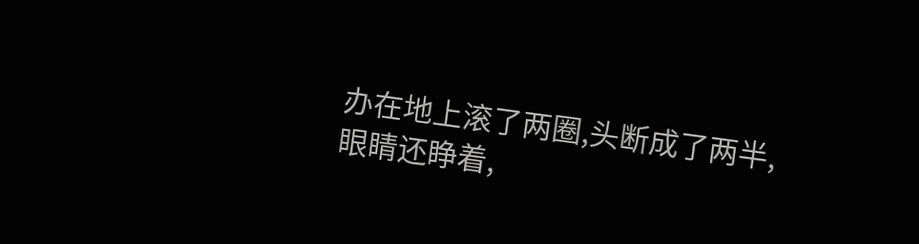办在地上滚了两圈,头断成了两半,眼睛还睁着,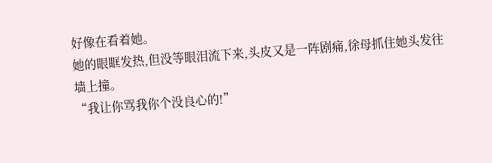好像在看着她。
她的眼眶发热,但没等眼泪流下来,头皮又是一阵剧痛,徐母抓住她头发往墙上撞。
“我让你骂我你个没良心的!”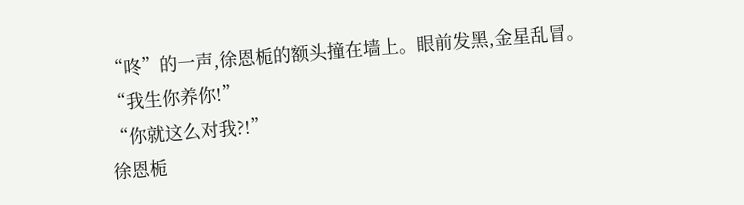“咚”的一声,徐恩栀的额头撞在墙上。眼前发黑,金星乱冒。
“我生你养你!”
“你就这么对我?!”
徐恩栀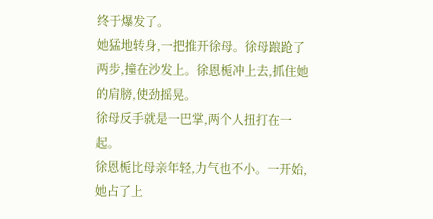终于爆发了。
她猛地转身,一把推开徐母。徐母踉跄了两步,撞在沙发上。徐恩栀冲上去,抓住她的肩膀,使劲摇晃。
徐母反手就是一巴掌,两个人扭打在一起。
徐恩栀比母亲年轻,力气也不小。一开始,她占了上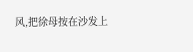风,把徐母按在沙发上